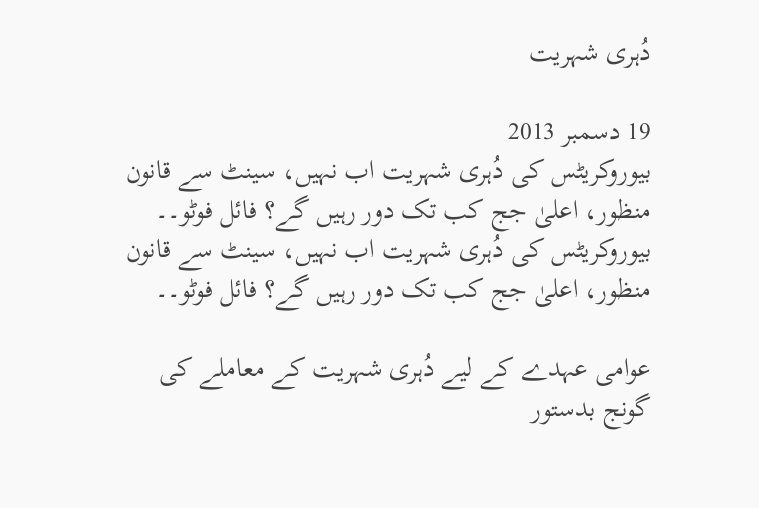دُہری شہریت

19 دسمبر 2013
بیوروکریٹس کی دُہری شہریت اب نہیں، سینٹ سے قانون منظور، اعلیٰ جج کب تک دور رہیں گے؟ فائل فوٹو۔۔
بیوروکریٹس کی دُہری شہریت اب نہیں، سینٹ سے قانون منظور، اعلیٰ جج کب تک دور رہیں گے؟ فائل فوٹو۔۔

عوامی عہدے کے لیے دُہری شہریت کے معاملے کی گونج بدستور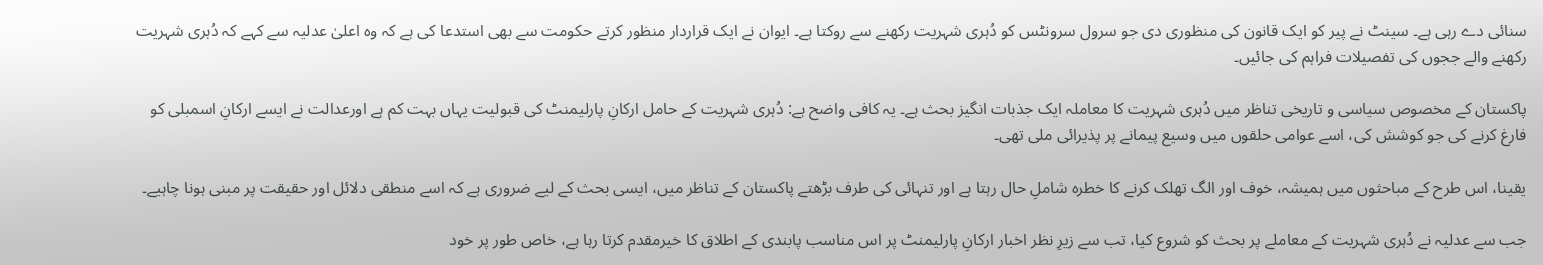سنائی دے رہی ہے۔ سینٹ نے پیر کو ایک قانون کی منظوری دی جو سرول سرونٹس کو دُہری شہریت رکھنے سے روکتا ہے۔ ایوان نے ایک قراردار منظور کرتے حکومت سے بھی استدعا کی ہے کہ وہ اعلیٰ عدلیہ سے کہے کہ دُہری شہریت رکھنے والے ججوں کی تفصیلات فراہم کی جائیں۔

پاکستان کے مخصوص سیاسی و تاریخی تناظر میں دُہری شہریت کا معاملہ ایک جذبات انگیز بحث ہے۔ یہ کافی واضح ہے: دُہری شہریت کے حامل ارکانِ پارلیمنٹ کی قبولیت یہاں بہت کم ہے اورعدالت نے ایسے ارکانِ اسمبلی کو فارغ کرنے کی جو کوشش کی، اسے عوامی حلقوں میں وسیع پیمانے پر پذیرائی ملی تھی۔

یقینا، اس طرح کے مباحثوں میں ہمیشہ، خوف اور الگ تھلک کرنے کا خطرہ شاملِ حال رہتا ہے اور تنہائی کی طرف بڑھتے پاکستان کے تناظر میں، ایسی بحث کے لیے ضروری ہے کہ اسے منطقی دلائل اور حقیقت پر مبنی ہونا چاہیے۔

جب سے عدلیہ نے دُہری شہریت کے معاملے پر بحث کو شروع کیا، تب سے زیرِ نظر اخبار ارکانِ پارلیمنٹ پر اس مناسب پابندی کے اطلاق کا خیرمقدم کرتا رہا ہے، خاص طور پر خود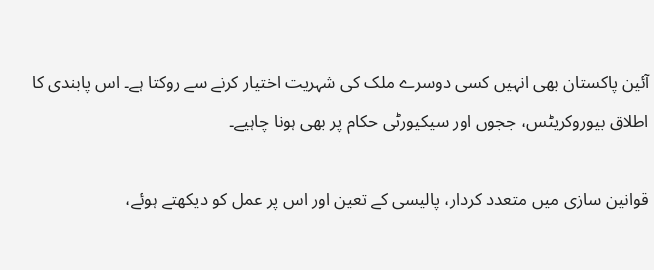آئین پاکستان بھی انہیں کسی دوسرے ملک کی شہریت اختیار کرنے سے روکتا ہے۔ اس پابندی کا اطلاق بیوروکریٹس، ججوں اور سیکیورٹی حکام پر بھی ہونا چاہیے۔

قوانین سازی میں متعدد کردار، پالیسی کے تعین اور اس پر عمل کو دیکھتے ہوئے،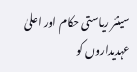سینئر ریاستی حکام اور اعلیٰ عہدیداروں کو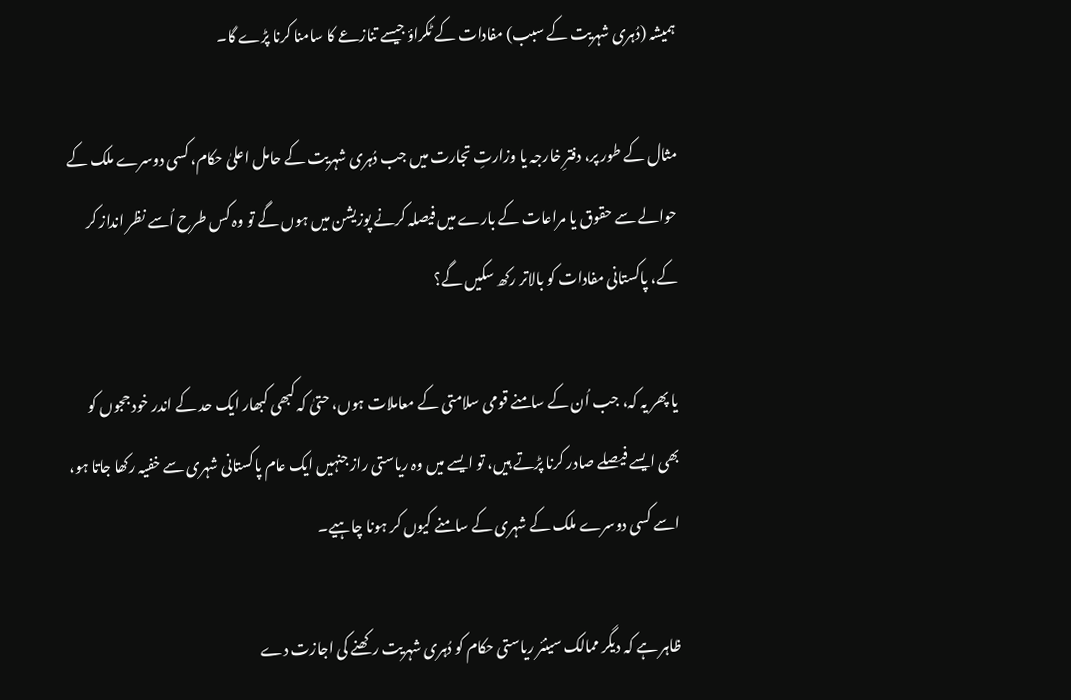ہمیشہ (دُہری شہریت کے سبب) مفادات کے ٹکراؤ جیسے تنازعے کا سامنا کرنا پڑے گا۔

مثال کے طور پر، دفترِ خارجہ یا وزارتِ تجارت میں جب دُہری شہریت کے حامل اعلیٰ حکام، کسی دوسرے ملک کے حوالے سے حقوق یا مراعات کے بارے میں فیصلہ کرنے پوزیشن میں ہوں گے تو وہ کس طرح اُسے نظر انداز کر کے، پاکستانی مفادات کو بالاتر رکھ سکیں گے؟

یا پھر یہ کہ، جب اُن کے سامنے قومی سلامتی کے معاملات ہوں، حتیٰ کہ کبھی کبھار ایک حد کے اندر خود ججوں کو بھی ایسے فیصلے صادر کرنا پڑتے ہیں، تو ایسے میں وہ ریاستی راز جنہیں ایک عام پاکستانی شہری سے خفیہ رکھا جاتا ہو، اسے کسی دوسرے ملک کے شہری کے سامنے کیوں کر ہونا چاہیے۔

ظاہر ہے کہ دیگر ممالک سینئر ریاستی حکام کو دُہری شہریت رکھنے کی اجازت دے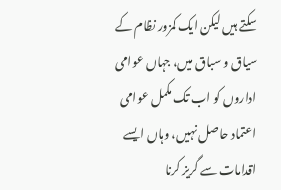سکتے ہیں لیکن ایک کمزور نظام کے سیاق و سباق میں، جہاں عوامی اداروں کو اب تک مکمل عوامی اعتماد حاصل نہیں، وہاں ایسے اقدامات سے گریز کرنا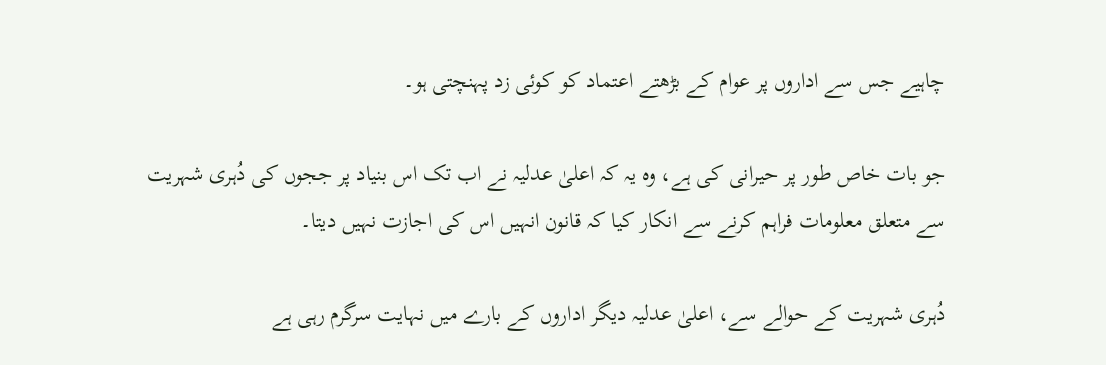چاہیے جس سے اداروں پر عوام کے بڑھتے اعتماد کو کوئی زد پہنچتی ہو۔

جو بات خاص طور پر حیرانی کی ہے، وہ یہ کہ اعلیٰ عدلیہ نے اب تک اس بنیاد پر ججوں کی دُہری شہریت سے متعلق معلومات فراہم کرنے سے انکار کیا کہ قانون انہیں اس کی اجازت نہیں دیتا۔

دُہری شہریت کے حوالے سے، اعلیٰ عدلیہ دیگر اداروں کے بارے میں نہایت سرگرم رہی ہے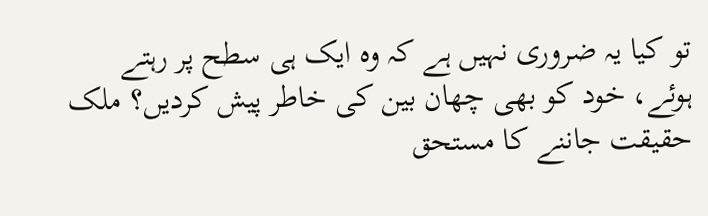تو کیا یہ ضروری نہیں ہے کہ وہ ایک ہی سطح پر رہتے ہوئے، خود کو بھی چھان بین کی خاطر پیش کردیں؟ ملک حقیقت جاننے کا مستحق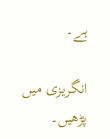ہے۔

انگریزی میں پڑھیں۔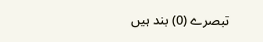تبصرے (0) بند ہیں